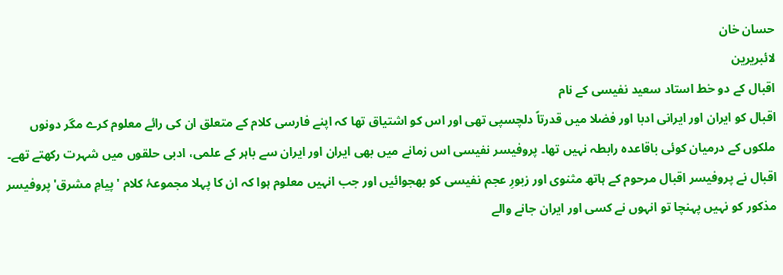حسان خان
لائبریرین
اقبال کے دو خط استاد سعید نفیسی کے نام
اقبال کو ایران اور ایرانی ادبا اور فضلا میں قدرتاً دلچسپی تھی اور اس کو اشتیاق تھا کہ اپنے فارسی کلام کے متعلق ان کی رائے معلوم کرے مگر دونوں ملکوں کے درمیان کوئی باقاعدہ رابطہ نہیں تھا۔ پروفیسر نفیسی اس زمانے میں بھی ایران اور ایران سے باہر کے علمی، ادبی حلقوں میں شہرت رکھتے تھے۔ اقبال نے پروفیسر اقبال مرحوم کے ہاتھ مثنوی اور زبورِ عجم نفیسی کو بھجوائیں اور جب انہیں معلوم ہوا کہ ان کا پہلا مجموعۂ کلام 'پیامِ مشرق' پروفیسر مذکور کو نہیں پہنچا تو انہوں نے کسی اور ایران جانے والے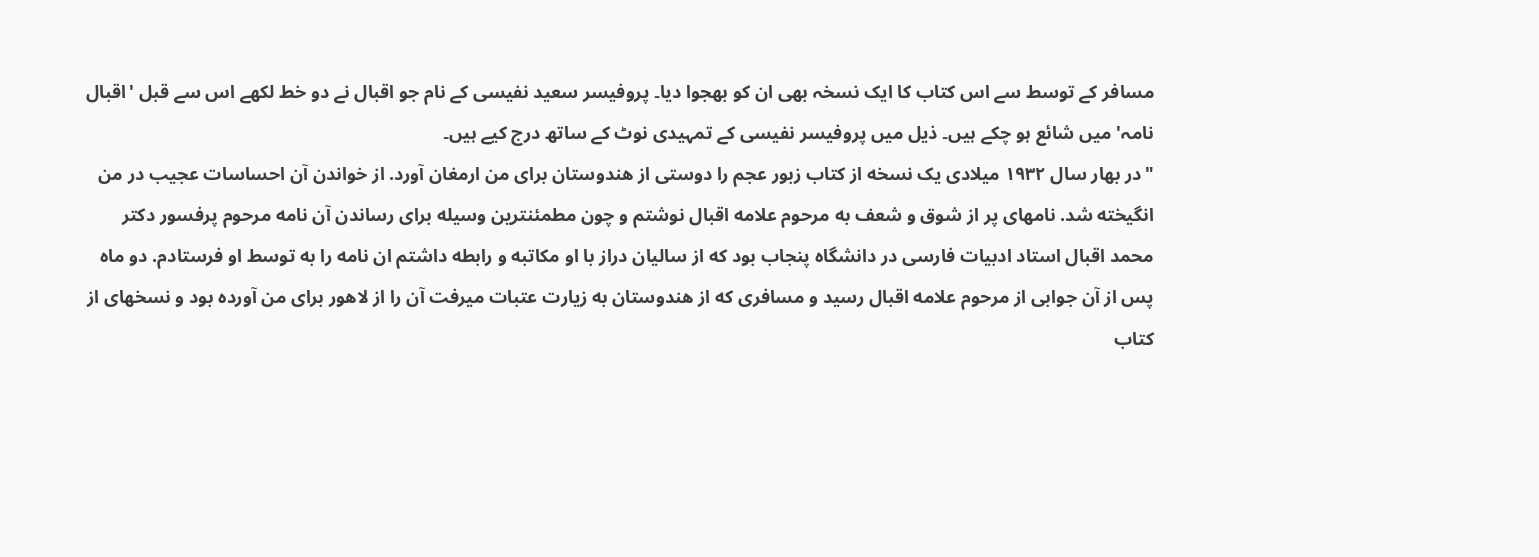مسافر کے توسط سے اس کتاب کا ایک نسخہ بھی ان کو بھجوا دیا۔ پروفیسر سعید نفیسی کے نام جو اقبال نے دو خط لکھے اس سے قبل 'اقبال نامہ' میں شائع ہو چکے ہیں۔ ذیل میں پروفیسر نفیسی کے تمہیدی نوٹ کے ساتھ درج کیے ہیں۔
"در بهار سال ۱۹۳۲ میلادی یک نسخه از کتاب زبور عجم را دوستی از هندوستان برای من ارمغان آورد. از خواندن آن احساسات عجیب در من انگیخته شد. نامهای پر از شوق و شعف به مرحوم علامه اقبال نوشتم و چون مطمئنترین وسیله برای رساندن آن نامه مرحوم پرفسور دکتر محمد اقبال استاد ادبیات فارسی در دانشگاه پنجاب بود که از سالیان دراز با او مکاتبه و رابطه داشتم ان نامه را به توسط او فرستادم. دو ماه پس از آن جوابی از مرحوم علامه اقبال رسید و مسافری که از هندوستان به زیارت عتبات میرفت آن را از لاهور برای من آورده بود و نسخهای از کتاب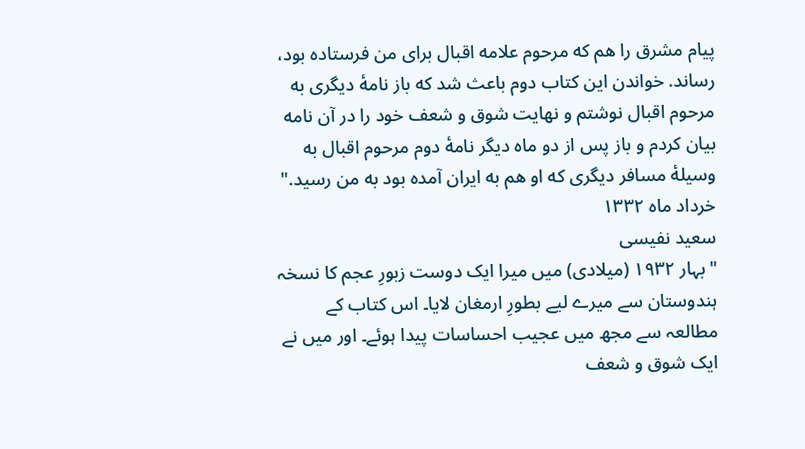پیام مشرق را هم که مرحوم علامه اقبال برای من فرستاده بود، رساند. خواندن این کتاب دوم باعث شد که باز نامهٔ دیگری به مرحوم اقبال نوشتم و نهایت شوق و شعف خود را در آن نامه بیان کردم و باز پس از دو ماه دیگر نامهٔ دوم مرحوم اقبال به وسیلهٔ مسافر دیگری که او هم به ایران آمده بود به من رسید."
خرداد ماه ۱۳۳۲
سعید نفیسی
"بہار ۱۹۳۲ (میلادی) میں میرا ایک دوست زبورِ عجم کا نسخہ ہندوستان سے میرے لیے بطورِ ارمغان لایا۔ اس کتاب کے مطالعہ سے مجھ میں عجیب احساسات پیدا ہوئے۔ اور میں نے ایک شوق و شعف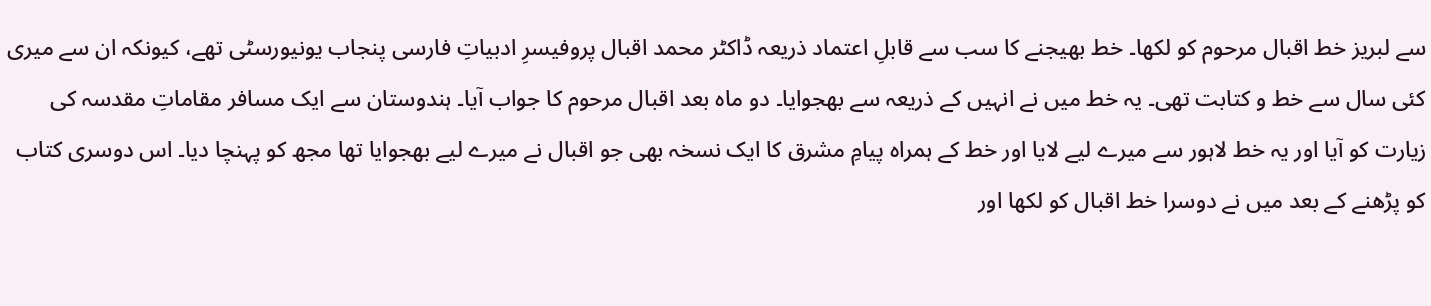سے لبریز خط اقبال مرحوم کو لکھا۔ خط بھیجنے کا سب سے قابلِ اعتماد ذریعہ ڈاکٹر محمد اقبال پروفیسرِ ادبیاتِ فارسی پنجاب یونیورسٹی تھے، کیونکہ ان سے میری کئی سال سے خط و کتابت تھی۔ یہ خط میں نے انہیں کے ذریعہ سے بھجوایا۔ دو ماہ بعد اقبال مرحوم کا جواب آیا۔ ہندوستان سے ایک مسافر مقاماتِ مقدسہ کی زیارت کو آیا اور یہ خط لاہور سے میرے لیے لایا اور خط کے ہمراہ پیامِ مشرق کا ایک نسخہ بھی جو اقبال نے میرے لیے بھجوایا تھا مجھ کو پہنچا دیا۔ اس دوسری کتاب کو پڑھنے کے بعد میں نے دوسرا خط اقبال کو لکھا اور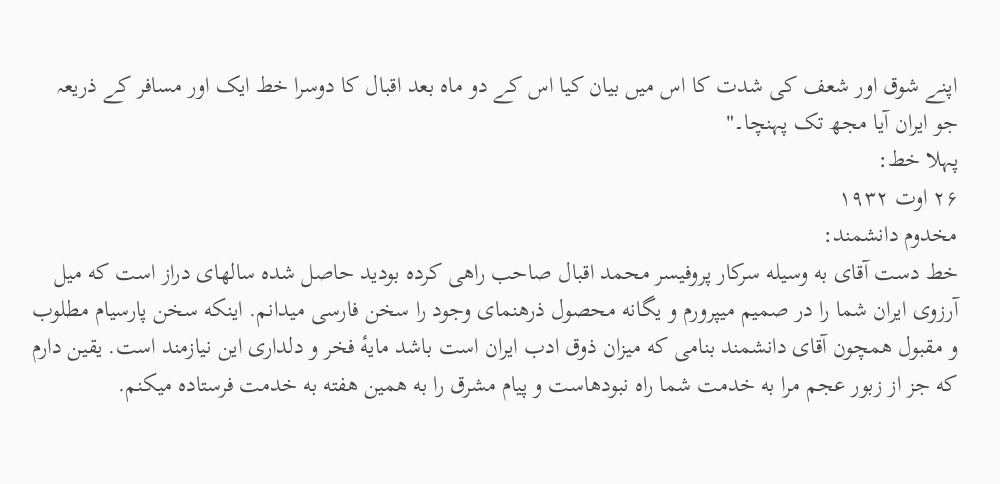اپنے شوق اور شعف کی شدت کا اس میں بیان کیا اس کے دو ماہ بعد اقبال کا دوسرا خط ایک اور مسافر کے ذریعہ جو ایران آیا مجھ تک پہنچا۔"
پہلا خط:
۲۶ اوت ۱۹۳۲
مخدوم دانشمند:
خط دست آقای به وسیله سرکار پروفیسر محمد اقبال صاحب راهی کرده بودید حاصل شده سالهای دراز است که میل آرزوی ایران شما را در صمیم میپرورم و یگانه محصول ذرهنمای وجود را سخن فارسی میدانم. اینکه سخن پارسیام مطلوب و مقبول همچون آقای دانشمند بنامی که میزان ذوق ادب ایران است باشد مایهٔ فخر و دلداری این نیازمند است. یقین دارم که جز از زبور عجم مرا به خدمت شما راه نبودهاست و پیام مشرق را به همین هفته به خدمت فرستاده میکنم.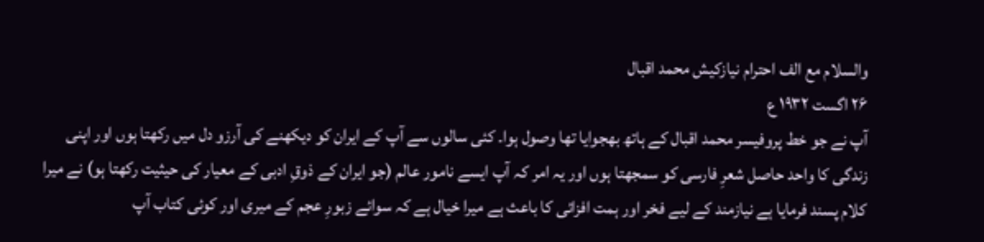والسلام مع الف احترام نیازکیش محمد اقبال
۲۶ اگست ۱۹۳۲ ع
آپ نے جو خط پروفیسر محمد اقبال کے ہاتھ بھجوایا تھا وصول ہوا۔ کئی سالوں سے آپ کے ایران کو دیکھنے کی آرزو دل میں رکھتا ہوں اور اپنی زندگی کا واحد حاصل شعرِ فارسی کو سمجھتا ہوں اور یہ امر کہ آپ ایسے نامور عالم (جو ایران کے ذوقِ ادبی کے معیار کی حیثیت رکھتا ہو) نے میرا کلام پسند فرمایا ہے نیازمند کے لیے فخر اور ہمت افزائی کا باعث ہے میرا خیال ہے کہ سوائے زبورِ عجم کے میری اور کوئی کتاب آپ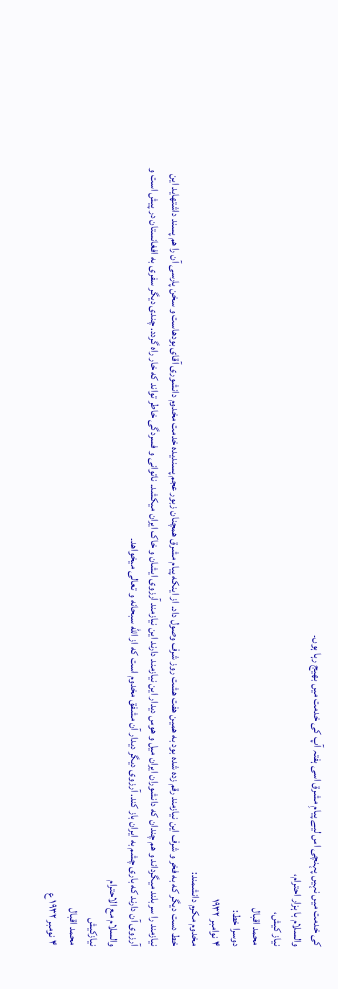کی خدمت میں نہیں پہنچی اس لیے پیامِ مشرق اسی ہفتہ آپ کی خدمت میں بھیج رہا ہوں۔
والسلام با ہزار احترام،
نیاز کیش،
محمد اقبال
دوسرا خط:
۴ نوامبر ۱۹۳۲
مخدوم مکرم دانشمند:
خط دست دیگر که به فخر و شرف این نیازمند رقم زده شده بود به همین هفت هشت روز شرف وصول داد. از اینکه پیام مشرق همچنان زبور عجم پسندیده خدمت مخدوم دانشوری آقای بودهاست و سخن پارسی آن را هم پسند داشتهاید این نیازمند را سربلند میگرداند و هم چندان که دانشوران ایران میل و هوس دیدار این نیازمند دارند این نیازمند آرزوی ایشان و خاک ایران میکشد. ناتوانی و فسردگی خاطر تواند که خار راه گردد. چندی دیگر سفری به افغانستان در پیش است و آرزوی آن دارند که باری چشم به ایران باز کند. آرزوی دیگر دیدار آن مشفق مخدوم است که از الله سبحانه و تعالی میخواهد۔
والسلام مع الاحترام
نیازکیش
محمد اقبال
۴ نومبر ۱۹۳۲ ع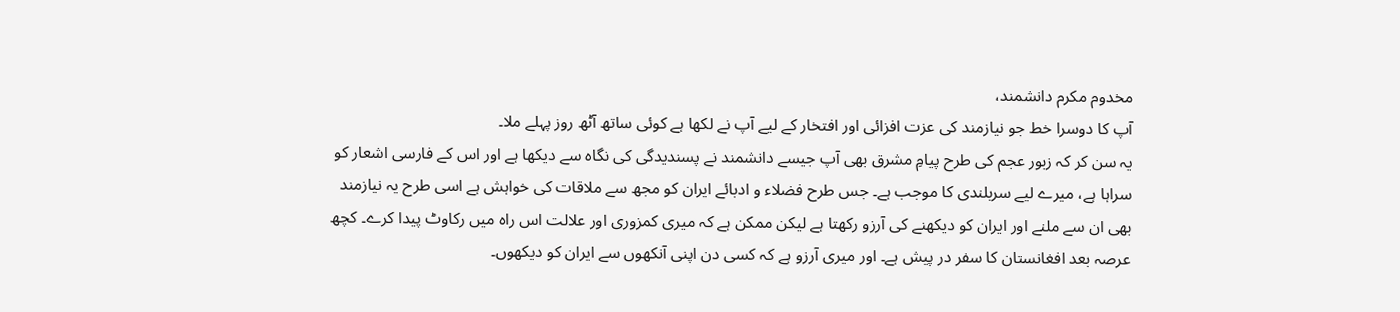مخدوم مکرم دانشمند،
آپ کا دوسرا خط جو نیازمند کی عزت افزائی اور افتخار کے لیے آپ نے لکھا ہے کوئی ساتھ آٹھ روز پہلے ملا۔
یہ سن کر کہ زبور عجم کی طرح پیامِ مشرق بھی آپ جیسے دانشمند نے پسندیدگی کی نگاہ سے دیکھا ہے اور اس کے فارسی اشعار کو سراہا ہے، میرے لیے سربلندی کا موجب ہے۔ جس طرح فضلاء و ادبائے ایران کو مجھ سے ملاقات کی خواہش ہے اسی طرح یہ نیازمند بھی ان سے ملنے اور ایران کو دیکھنے کی آرزو رکھتا ہے لیکن ممکن ہے کہ میری کمزوری اور علالت اس راہ میں رکاوٹ پیدا کرے۔ کچھ عرصہ بعد افغانستان کا سفر در پیش ہے۔ اور میری آرزو ہے کہ کسی دن اپنی آنکھوں سے ایران کو دیکھوں۔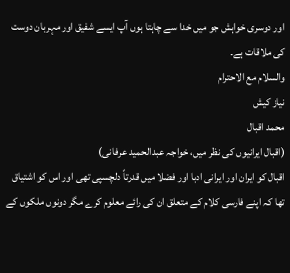اور دوسری خواہش جو میں خدا سے چاہتا ہوں آپ ایسے شفیق اور مہربان دوست کی ملاقات ہے۔
والسلام مع الاحترام
نیاز کیش
محمد اقبال
(اقبال ایرانیوں کی نظر میں، خواجہ عبدالحمید عرفانی)
اقبال کو ایران اور ایرانی ادبا اور فضلا میں قدرتاً دلچسپی تھی اور اس کو اشتیاق تھا کہ اپنے فارسی کلام کے متعلق ان کی رائے معلوم کرے مگر دونوں ملکوں کے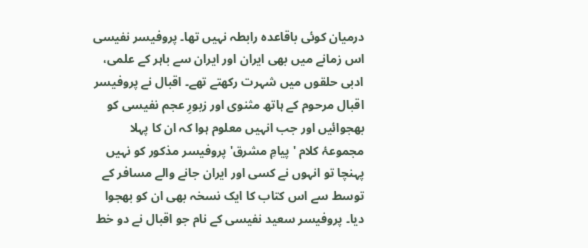درمیان کوئی باقاعدہ رابطہ نہیں تھا۔ پروفیسر نفیسی اس زمانے میں بھی ایران اور ایران سے باہر کے علمی، ادبی حلقوں میں شہرت رکھتے تھے۔ اقبال نے پروفیسر اقبال مرحوم کے ہاتھ مثنوی اور زبورِ عجم نفیسی کو بھجوائیں اور جب انہیں معلوم ہوا کہ ان کا پہلا مجموعۂ کلام 'پیامِ مشرق' پروفیسر مذکور کو نہیں پہنچا تو انہوں نے کسی اور ایران جانے والے مسافر کے توسط سے اس کتاب کا ایک نسخہ بھی ان کو بھجوا دیا۔ پروفیسر سعید نفیسی کے نام جو اقبال نے دو خط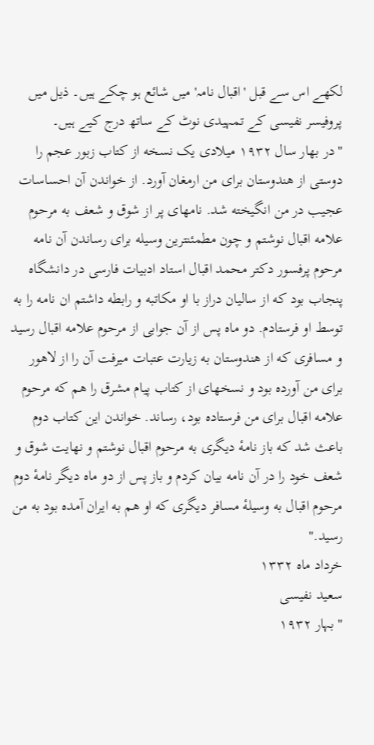لکھے اس سے قبل 'اقبال نامہ' میں شائع ہو چکے ہیں۔ ذیل میں پروفیسر نفیسی کے تمہیدی نوٹ کے ساتھ درج کیے ہیں۔
"در بهار سال ۱۹۳۲ میلادی یک نسخه از کتاب زبور عجم را دوستی از هندوستان برای من ارمغان آورد. از خواندن آن احساسات عجیب در من انگیخته شد. نامهای پر از شوق و شعف به مرحوم علامه اقبال نوشتم و چون مطمئنترین وسیله برای رساندن آن نامه مرحوم پرفسور دکتر محمد اقبال استاد ادبیات فارسی در دانشگاه پنجاب بود که از سالیان دراز با او مکاتبه و رابطه داشتم ان نامه را به توسط او فرستادم. دو ماه پس از آن جوابی از مرحوم علامه اقبال رسید و مسافری که از هندوستان به زیارت عتبات میرفت آن را از لاهور برای من آورده بود و نسخهای از کتاب پیام مشرق را هم که مرحوم علامه اقبال برای من فرستاده بود، رساند. خواندن این کتاب دوم باعث شد که باز نامهٔ دیگری به مرحوم اقبال نوشتم و نهایت شوق و شعف خود را در آن نامه بیان کردم و باز پس از دو ماه دیگر نامهٔ دوم مرحوم اقبال به وسیلهٔ مسافر دیگری که او هم به ایران آمده بود به من رسید."
خرداد ماه ۱۳۳۲
سعید نفیسی
"بہار ۱۹۳۲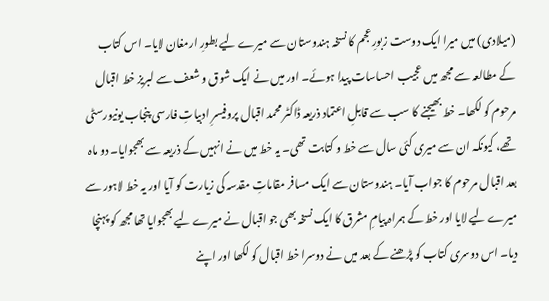(میلادی) میں میرا ایک دوست زبورِ عجم کا نسخہ ہندوستان سے میرے لیے بطورِ ارمغان لایا۔ اس کتاب کے مطالعہ سے مجھ میں عجیب احساسات پیدا ہوئے۔ اور میں نے ایک شوق و شعف سے لبریز خط اقبال مرحوم کو لکھا۔ خط بھیجنے کا سب سے قابلِ اعتماد ذریعہ ڈاکٹر محمد اقبال پروفیسرِ ادبیاتِ فارسی پنجاب یونیورسٹی تھے، کیونکہ ان سے میری کئی سال سے خط و کتابت تھی۔ یہ خط میں نے انہیں کے ذریعہ سے بھجوایا۔ دو ماہ بعد اقبال مرحوم کا جواب آیا۔ ہندوستان سے ایک مسافر مقاماتِ مقدسہ کی زیارت کو آیا اور یہ خط لاہور سے میرے لیے لایا اور خط کے ہمراہ پیامِ مشرق کا ایک نسخہ بھی جو اقبال نے میرے لیے بھجوایا تھا مجھ کو پہنچا دیا۔ اس دوسری کتاب کو پڑھنے کے بعد میں نے دوسرا خط اقبال کو لکھا اور اپنے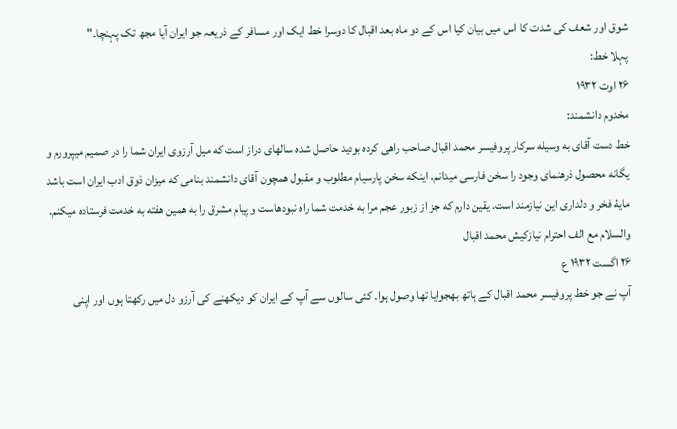شوق اور شعف کی شدت کا اس میں بیان کیا اس کے دو ماہ بعد اقبال کا دوسرا خط ایک اور مسافر کے ذریعہ جو ایران آیا مجھ تک پہنچا۔"
پہلا خط:
۲۶ اوت ۱۹۳۲
مخدوم دانشمند:
خط دست آقای به وسیله سرکار پروفیسر محمد اقبال صاحب راهی کرده بودید حاصل شده سالهای دراز است که میل آرزوی ایران شما را در صمیم میپرورم و یگانه محصول ذرهنمای وجود را سخن فارسی میدانم. اینکه سخن پارسیام مطلوب و مقبول همچون آقای دانشمند بنامی که میزان ذوق ادب ایران است باشد مایهٔ فخر و دلداری این نیازمند است. یقین دارم که جز از زبور عجم مرا به خدمت شما راه نبودهاست و پیام مشرق را به همین هفته به خدمت فرستاده میکنم. والسلام مع الف احترام نیازکیش محمد اقبال
۲۶ اگست ۱۹۳۲ ع
آپ نے جو خط پروفیسر محمد اقبال کے ہاتھ بھجوایا تھا وصول ہوا۔ کئی سالوں سے آپ کے ایران کو دیکھنے کی آرزو دل میں رکھتا ہوں اور اپنی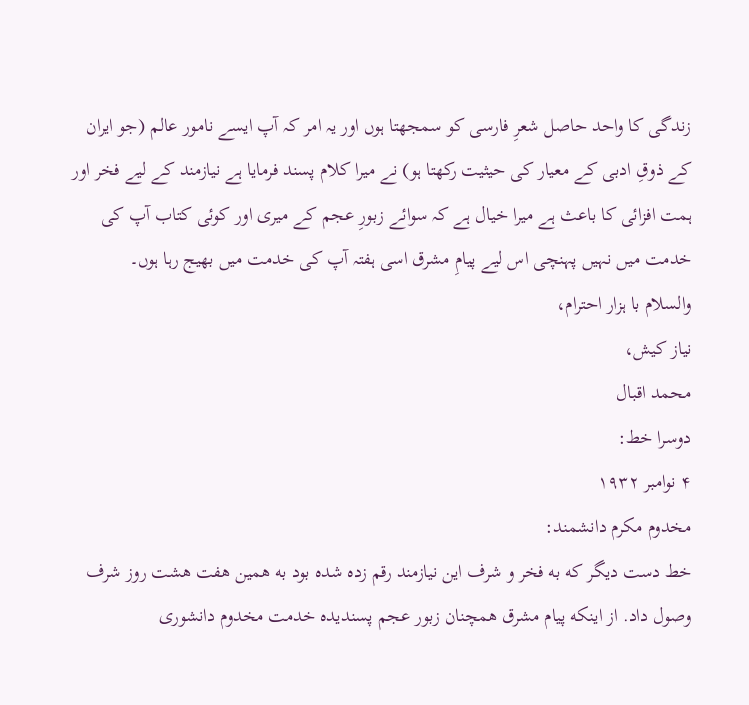زندگی کا واحد حاصل شعرِ فارسی کو سمجھتا ہوں اور یہ امر کہ آپ ایسے نامور عالم (جو ایران کے ذوقِ ادبی کے معیار کی حیثیت رکھتا ہو) نے میرا کلام پسند فرمایا ہے نیازمند کے لیے فخر اور ہمت افزائی کا باعث ہے میرا خیال ہے کہ سوائے زبورِ عجم کے میری اور کوئی کتاب آپ کی خدمت میں نہیں پہنچی اس لیے پیامِ مشرق اسی ہفتہ آپ کی خدمت میں بھیج رہا ہوں۔
والسلام با ہزار احترام،
نیاز کیش،
محمد اقبال
دوسرا خط:
۴ نوامبر ۱۹۳۲
مخدوم مکرم دانشمند:
خط دست دیگر که به فخر و شرف این نیازمند رقم زده شده بود به همین هفت هشت روز شرف وصول داد. از اینکه پیام مشرق همچنان زبور عجم پسندیده خدمت مخدوم دانشوری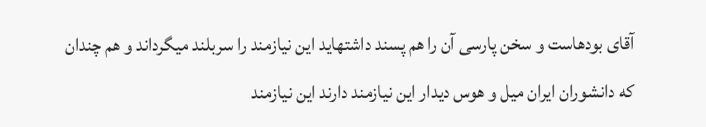آقای بودهاست و سخن پارسی آن را هم پسند داشتهاید این نیازمند را سربلند میگرداند و هم چندان که دانشوران ایران میل و هوس دیدار این نیازمند دارند این نیازمند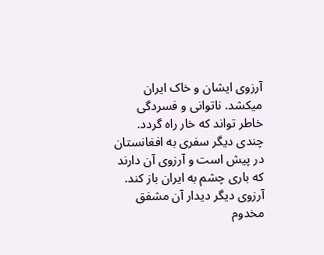آرزوی ایشان و خاک ایران میکشد. ناتوانی و فسردگی خاطر تواند که خار راه گردد. چندی دیگر سفری به افغانستان در پیش است و آرزوی آن دارند که باری چشم به ایران باز کند. آرزوی دیگر دیدار آن مشفق مخدوم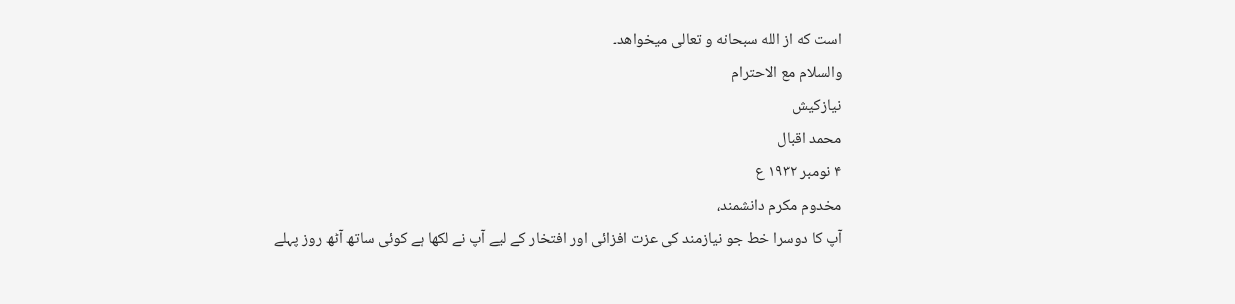است که از الله سبحانه و تعالی میخواهد۔
والسلام مع الاحترام
نیازکیش
محمد اقبال
۴ نومبر ۱۹۳۲ ع
مخدوم مکرم دانشمند،
آپ کا دوسرا خط جو نیازمند کی عزت افزائی اور افتخار کے لیے آپ نے لکھا ہے کوئی ساتھ آٹھ روز پہلے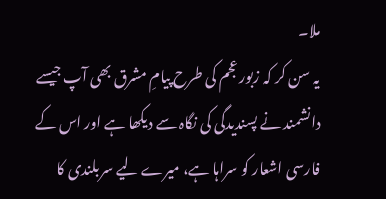ملا۔
یہ سن کر کہ زبور عجم کی طرح پیامِ مشرق بھی آپ جیسے دانشمند نے پسندیدگی کی نگاہ سے دیکھا ہے اور اس کے فارسی اشعار کو سراہا ہے، میرے لیے سربلندی کا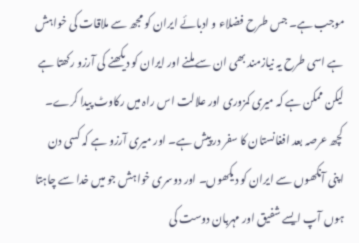موجب ہے۔ جس طرح فضلاء و ادبائے ایران کو مجھ سے ملاقات کی خواہش ہے اسی طرح یہ نیازمند بھی ان سے ملنے اور ایران کو دیکھنے کی آرزو رکھتا ہے لیکن ممکن ہے کہ میری کمزوری اور علالت اس راہ میں رکاوٹ پیدا کرے۔ کچھ عرصہ بعد افغانستان کا سفر در پیش ہے۔ اور میری آرزو ہے کہ کسی دن اپنی آنکھوں سے ایران کو دیکھوں۔ اور دوسری خواہش جو میں خدا سے چاہتا ہوں آپ ایسے شفیق اور مہربان دوست کی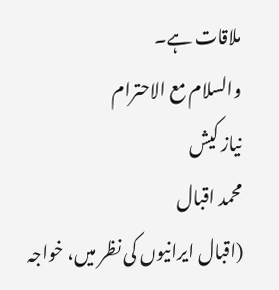ملاقات ہے۔
والسلام مع الاحترام
نیاز کیش
محمد اقبال
(اقبال ایرانیوں کی نظر میں، خواجہ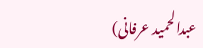عبدالحمید عرفانی)